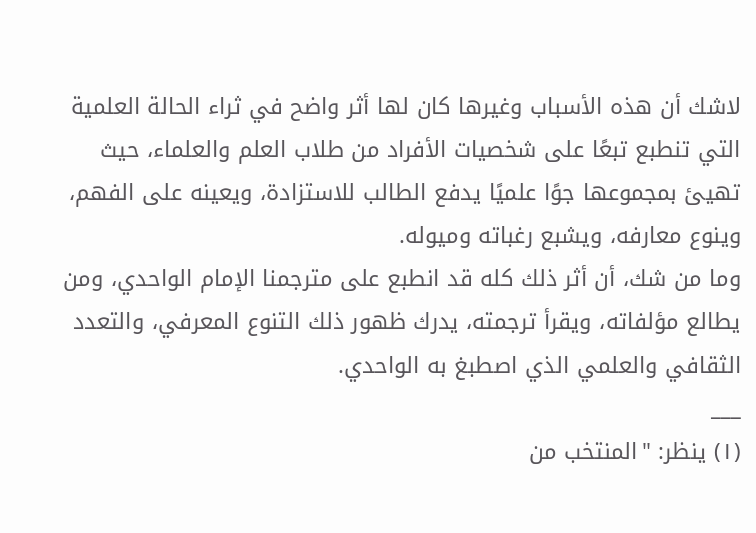لاشك أن هذه الأسباب وغيرها كان لها أثر واضح في ثراء الحالة العلمية التي تنطبع تبعًا على شخصيات الأفراد من طلاب العلم والعلماء، حيث تهيئ بمجموعها جوًا علميًا يدفع الطالب للاستزادة، ويعينه على الفهم، وينوع معارفه، ويشبع رغباته وميوله.
وما من شك، أن أثر ذلك كله قد انطبع على مترجمنا الإمام الواحدي، ومن يطالع مؤلفاته، ويقرأ ترجمته، يدرك ظهور ذلك التنوع المعرفي، والتعدد الثقافي والعلمي الذي اصطبغ به الواحدي.
___
(١) ينظر: "المنتخب من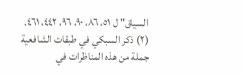السياق" ل ٥١، ٨٦، ٩٠، ٩٦، ٤٤٢، ٤٦١.
(٢) ذكر السبكي في طبقات الشافعية جملة من هذه المناظرات في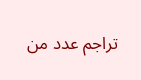تراجم عدد من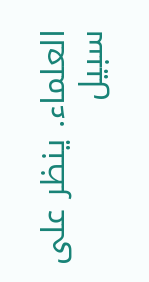العلماء. ينظر على سبيل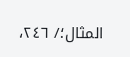المثال؛/ ٢٤٦،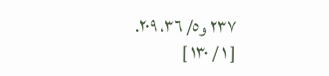٢٣٧ و٥/ ٣٦، ٢٠٩.
[ ١ / ١٣٠ ]